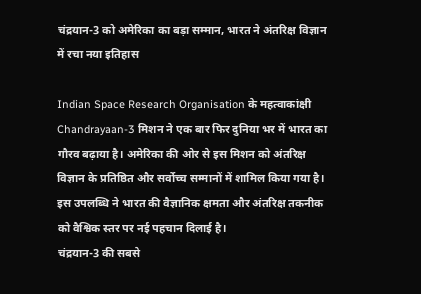चंद्रयान-3 को अमेरिका का बड़ा सम्मान, भारत ने अंतरिक्ष विज्ञान में रचा नया इतिहास

Indian Space Research Organisation के महत्वाकांक्षी Chandrayaan-3 मिशन ने एक बार फिर दुनिया भर में भारत का गौरव बढ़ाया है। अमेरिका की ओर से इस मिशन को अंतरिक्ष विज्ञान के प्रतिष्ठित और सर्वोच्च सम्मानों में शामिल किया गया है। इस उपलब्धि ने भारत की वैज्ञानिक क्षमता और अंतरिक्ष तकनीक को वैश्विक स्तर पर नई पहचान दिलाई है।
चंद्रयान-3 की सबसे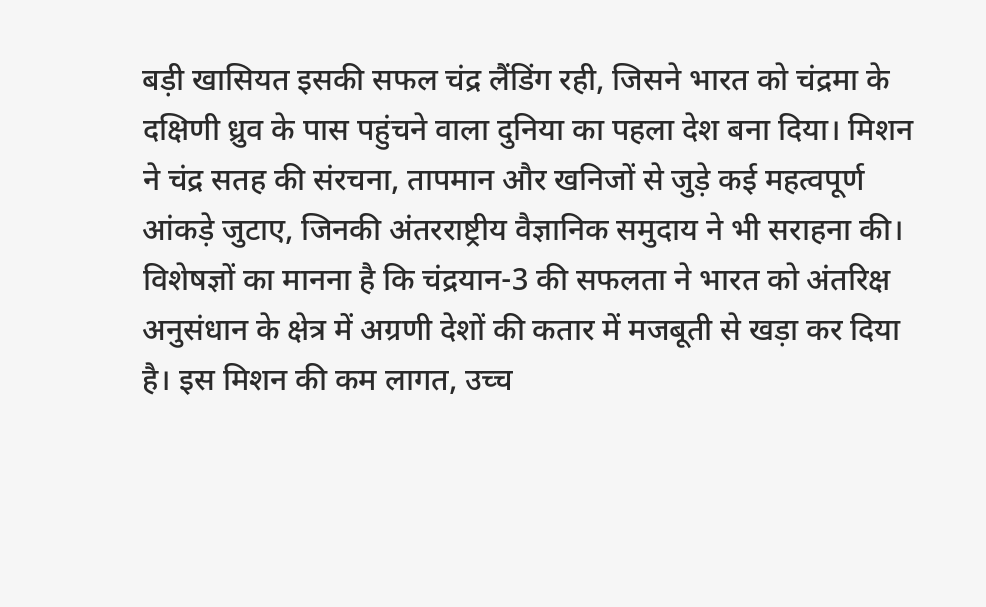बड़ी खासियत इसकी सफल चंद्र लैंडिंग रही, जिसने भारत को चंद्रमा के दक्षिणी ध्रुव के पास पहुंचने वाला दुनिया का पहला देश बना दिया। मिशन ने चंद्र सतह की संरचना, तापमान और खनिजों से जुड़े कई महत्वपूर्ण आंकड़े जुटाए, जिनकी अंतरराष्ट्रीय वैज्ञानिक समुदाय ने भी सराहना की।
विशेषज्ञों का मानना है कि चंद्रयान-3 की सफलता ने भारत को अंतरिक्ष अनुसंधान के क्षेत्र में अग्रणी देशों की कतार में मजबूती से खड़ा कर दिया है। इस मिशन की कम लागत, उच्च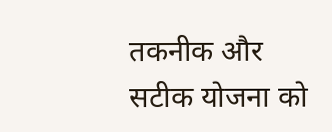तकनीक और सटीक योजना को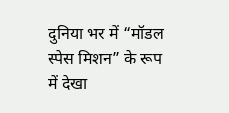दुनिया भर में “मॉडल स्पेस मिशन” के रूप में देखा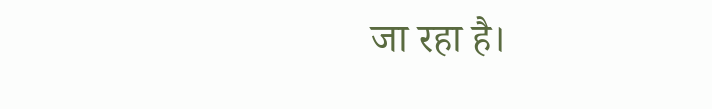जा रहा है।